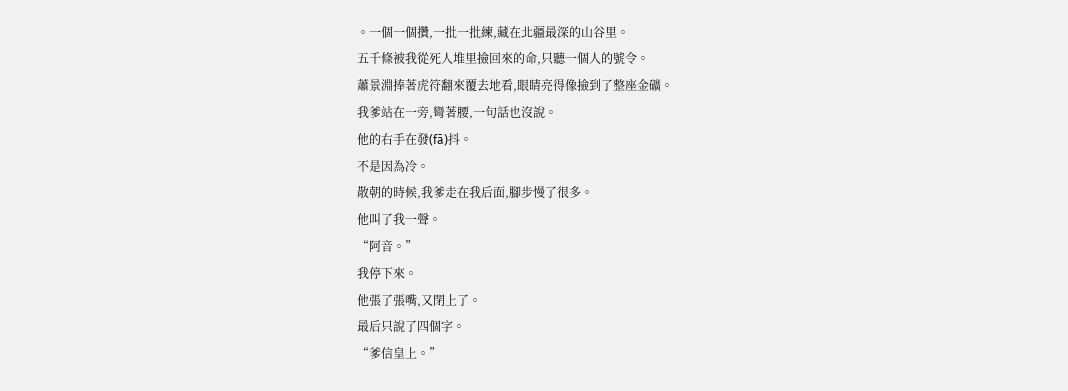。一個一個攢,一批一批練,藏在北疆最深的山谷里。
五千條被我從死人堆里撿回來的命,只聽一個人的號令。
蕭景淵捧著虎符翻來覆去地看,眼睛亮得像撿到了整座金礦。
我爹站在一旁,彎著腰,一句話也沒說。
他的右手在發(fā)抖。
不是因為冷。
散朝的時候,我爹走在我后面,腳步慢了很多。
他叫了我一聲。
“阿音。”
我停下來。
他張了張嘴,又閉上了。
最后只說了四個字。
“爹信皇上。”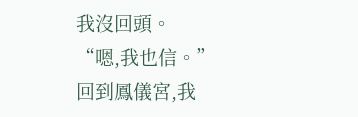我沒回頭。
“嗯,我也信。”
回到鳳儀宮,我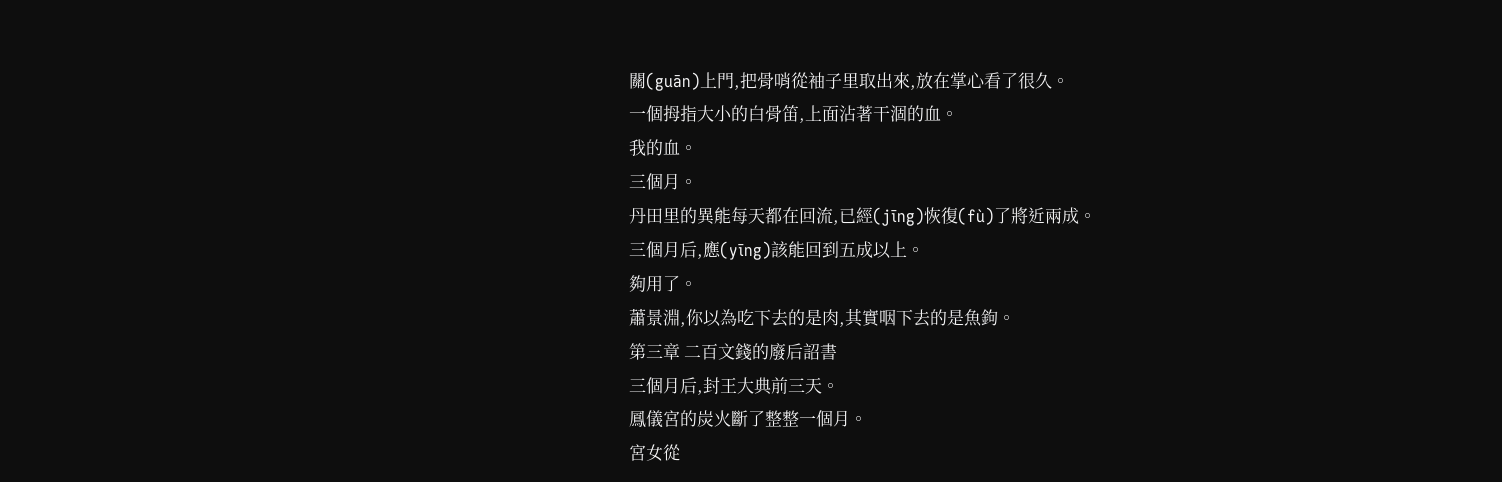關(guān)上門,把骨哨從袖子里取出來,放在掌心看了很久。
一個拇指大小的白骨笛,上面沾著干涸的血。
我的血。
三個月。
丹田里的異能每天都在回流,已經(jīng)恢復(fù)了將近兩成。
三個月后,應(yīng)該能回到五成以上。
夠用了。
蕭景淵,你以為吃下去的是肉,其實咽下去的是魚鉤。
第三章 二百文錢的廢后詔書
三個月后,封王大典前三天。
鳳儀宮的炭火斷了整整一個月。
宮女從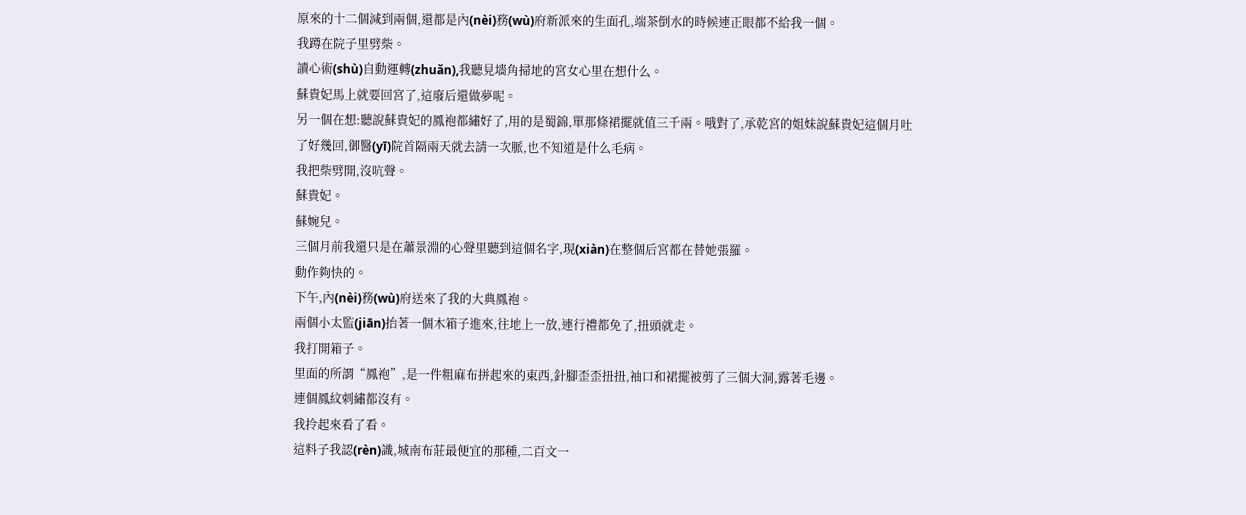原來的十二個減到兩個,還都是內(nèi)務(wù)府新派來的生面孔,端茶倒水的時候連正眼都不給我一個。
我蹲在院子里劈柴。
讀心術(shù)自動運轉(zhuǎn),我聽見墻角掃地的宮女心里在想什么。
蘇貴妃馬上就要回宮了,這廢后還做夢呢。
另一個在想:聽說蘇貴妃的鳳袍都繡好了,用的是蜀錦,單那條裙擺就值三千兩。哦對了,承乾宮的姐妹說蘇貴妃這個月吐了好幾回,御醫(yī)院首隔兩天就去請一次脈,也不知道是什么毛病。
我把柴劈開,沒吭聲。
蘇貴妃。
蘇婉兒。
三個月前我還只是在蕭景淵的心聲里聽到這個名字,現(xiàn)在整個后宮都在替她張羅。
動作夠快的。
下午,內(nèi)務(wù)府送來了我的大典鳳袍。
兩個小太監(jiān)抬著一個木箱子進來,往地上一放,連行禮都免了,扭頭就走。
我打開箱子。
里面的所謂“鳳袍”,是一件粗麻布拼起來的東西,針腳歪歪扭扭,袖口和裙擺被剪了三個大洞,露著毛邊。
連個鳳紋刺繡都沒有。
我拎起來看了看。
這料子我認(rèn)識,城南布莊最便宜的那種,二百文一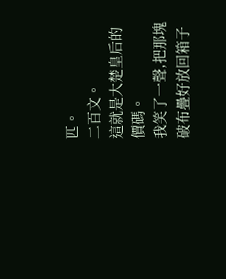匹。
二百文。
這就是大楚皇后的價碼。
我笑了一聲,把那塊破布疊好放回箱子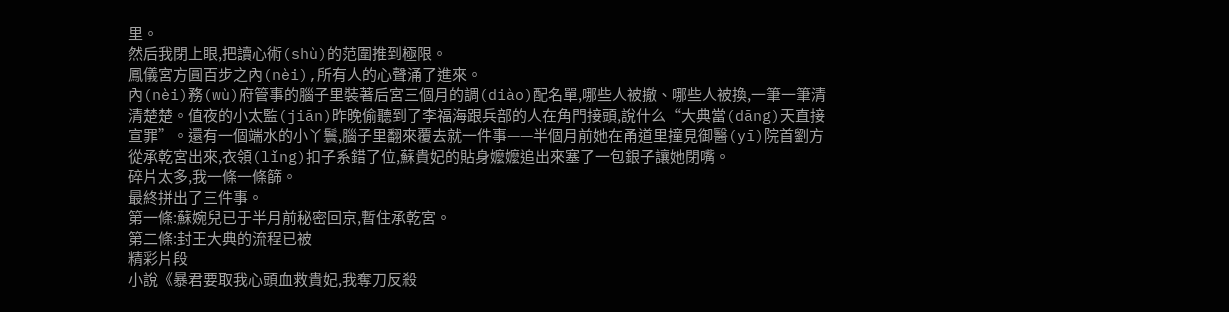里。
然后我閉上眼,把讀心術(shù)的范圍推到極限。
鳳儀宮方圓百步之內(nèi),所有人的心聲涌了進來。
內(nèi)務(wù)府管事的腦子里裝著后宮三個月的調(diào)配名單,哪些人被撤、哪些人被換,一筆一筆清清楚楚。值夜的小太監(jiān)昨晚偷聽到了李福海跟兵部的人在角門接頭,說什么“大典當(dāng)天直接宣罪”。還有一個端水的小丫鬟,腦子里翻來覆去就一件事——半個月前她在甬道里撞見御醫(yī)院首劉方從承乾宮出來,衣領(lǐng)扣子系錯了位,蘇貴妃的貼身嬤嬤追出來塞了一包銀子讓她閉嘴。
碎片太多,我一條一條篩。
最終拼出了三件事。
第一條:蘇婉兒已于半月前秘密回京,暫住承乾宮。
第二條:封王大典的流程已被
精彩片段
小說《暴君要取我心頭血救貴妃,我奪刀反殺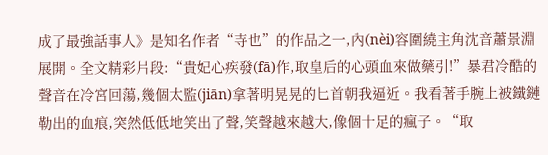成了最強話事人》是知名作者“寺也”的作品之一,內(nèi)容圍繞主角沈音蕭景淵展開。全文精彩片段:“貴妃心疾發(fā)作,取皇后的心頭血來做藥引!”暴君冷酷的聲音在冷宮回蕩,幾個太監(jiān)拿著明晃晃的匕首朝我逼近。我看著手腕上被鐵鏈勒出的血痕,突然低低地笑出了聲,笑聲越來越大,像個十足的瘋子。“取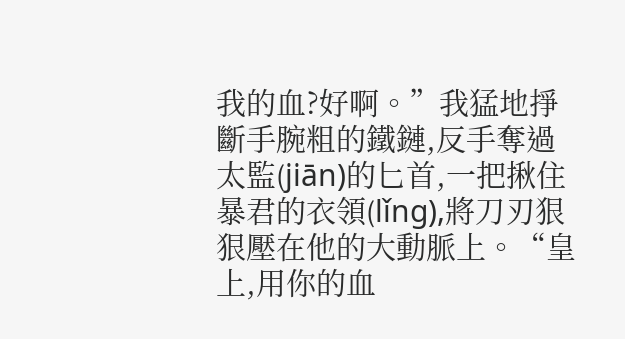我的血?好啊。”我猛地掙斷手腕粗的鐵鏈,反手奪過太監(jiān)的匕首,一把揪住暴君的衣領(lǐng),將刀刃狠狠壓在他的大動脈上。“皇上,用你的血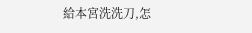給本宮洗洗刀,怎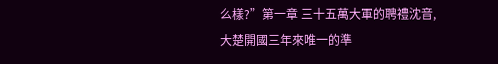么樣?”第一章 三十五萬大軍的聘禮沈音,大楚開國三年來唯一的準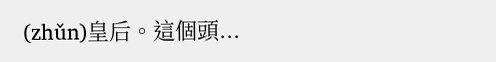(zhǔn)皇后。這個頭...